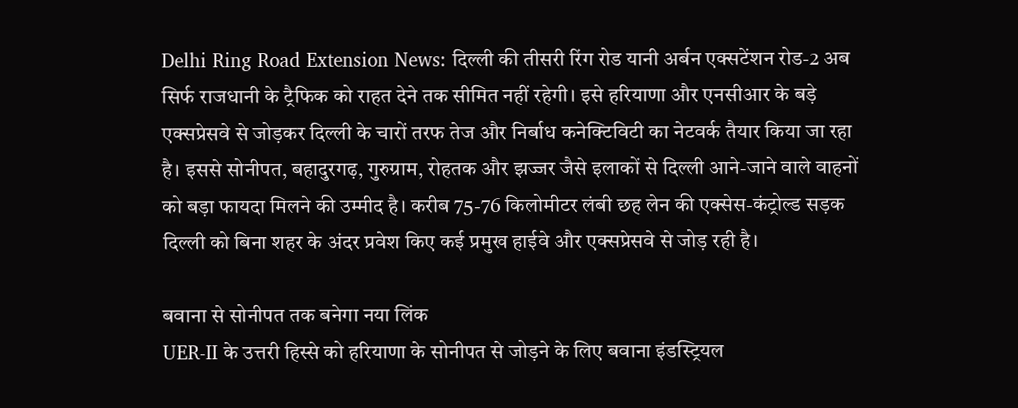Delhi Ring Road Extension News: दिल्ली की तीसरी रिंग रोड यानी अर्बन एक्सटेंशन रोड-2 अब सिर्फ राजधानी के ट्रैफिक को राहत देने तक सीमित नहीं रहेगी। इसे हरियाणा और एनसीआर के बड़े एक्सप्रेसवे से जोड़कर दिल्ली के चारों तरफ तेज और निर्बाध कनेक्टिविटी का नेटवर्क तैयार किया जा रहा है। इससे सोनीपत, बहादुरगढ़, गुरुग्राम, रोहतक और झज्जर जैसे इलाकों से दिल्ली आने-जाने वाले वाहनों को बड़ा फायदा मिलने की उम्मीद है। करीब 75-76 किलोमीटर लंबी छह लेन की एक्सेस-कंट्रोल्ड सड़क दिल्ली को बिना शहर के अंदर प्रवेश किए कई प्रमुख हाईवे और एक्सप्रेसवे से जोड़ रही है।

बवाना से सोनीपत तक बनेगा नया लिंक
UER-II के उत्तरी हिस्से को हरियाणा के सोनीपत से जोड़ने के लिए बवाना इंडस्ट्रियल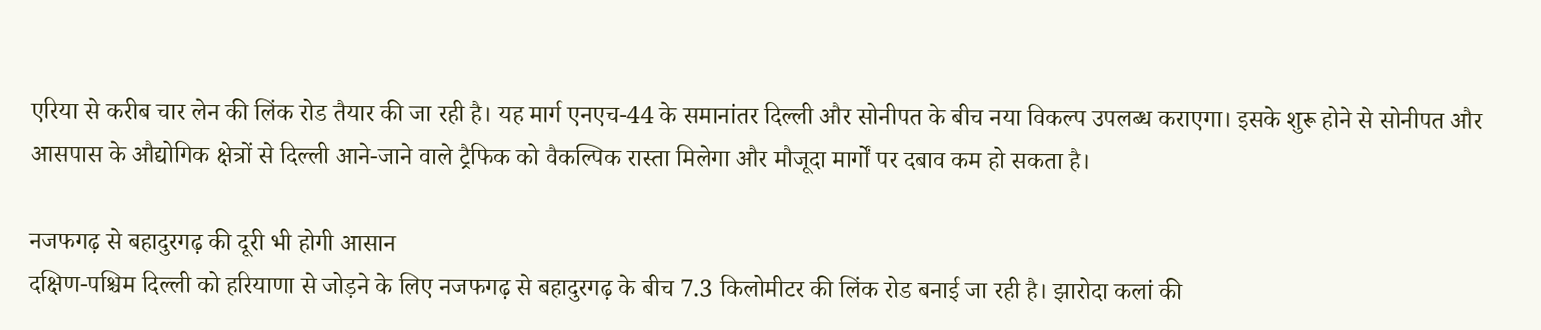एरिया से करीब चार लेन की लिंक रोड तैयार की जा रही है। यह मार्ग एनएच-44 के समानांतर दिल्ली और सोनीपत के बीच नया विकल्प उपलब्ध कराएगा। इसके शुरू होने से सोनीपत और आसपास के औद्योगिक क्षेत्रों से दिल्ली आने-जाने वाले ट्रैफिक को वैकल्पिक रास्ता मिलेगा और मौजूदा मार्गों पर दबाव कम हो सकता है।

नजफगढ़ से बहादुरगढ़ की दूरी भी होगी आसान
दक्षिण-पश्चिम दिल्ली को हरियाणा से जोड़ने के लिए नजफगढ़ से बहादुरगढ़ के बीच 7.3 किलोमीटर की लिंक रोड बनाई जा रही है। झारोदा कलां की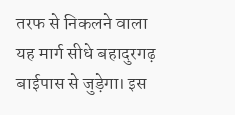तरफ से निकलने वाला यह मार्ग सीधे बहादुरगढ़ बाईपास से जुड़ेगा। इस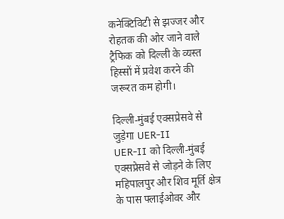कनेक्टिविटी से झज्जर और रोहतक की ओर जाने वाले ट्रैफिक को दिल्ली के व्यस्त हिस्सों में प्रवेश करने की जरूरत कम होगी।

दिल्ली-मुंबई एक्सप्रेसवे से जुड़ेगा UER-II
UER-II को दिल्ली-मुंबई एक्सप्रेसवे से जोड़ने के लिए महिपालपुर और शिव मूर्ति क्षेत्र के पास फ्लाईओवर और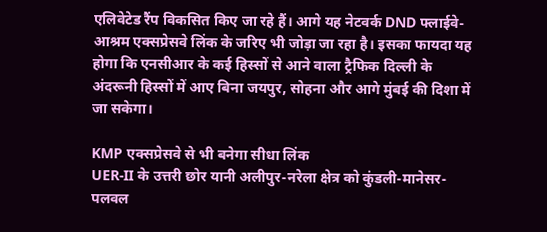एलिवेटेड रैंप विकसित किए जा रहे हैं। आगे यह नेटवर्क DND फ्लाईवे-आश्रम एक्सप्रेसवे लिंक के जरिए भी जोड़ा जा रहा है। इसका फायदा यह होगा कि एनसीआर के कई हिस्सों से आने वाला ट्रैफिक दिल्ली के अंदरूनी हिस्सों में आए बिना जयपुर, सोहना और आगे मुंबई की दिशा में जा सकेगा।

KMP एक्सप्रेसवे से भी बनेगा सीधा लिंक
UER-II के उत्तरी छोर यानी अलीपुर-नरेला क्षेत्र को कुंडली-मानेसर-पलवल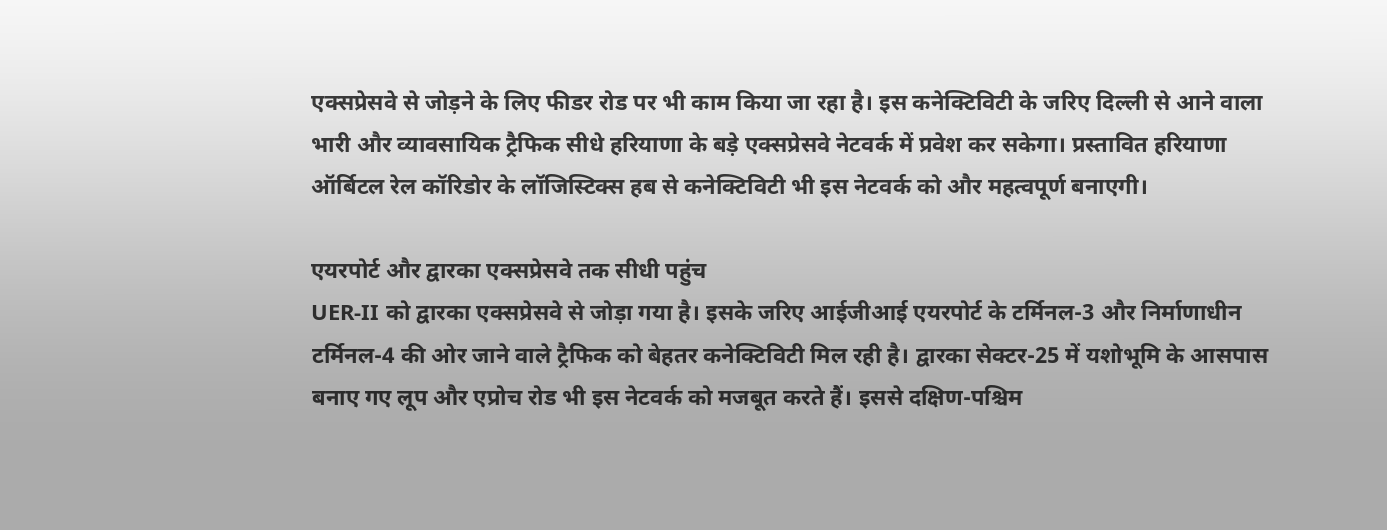एक्सप्रेसवे से जोड़ने के लिए फीडर रोड पर भी काम किया जा रहा है। इस कनेक्टिविटी के जरिए दिल्ली से आने वाला भारी और व्यावसायिक ट्रैफिक सीधे हरियाणा के बड़े एक्सप्रेसवे नेटवर्क में प्रवेश कर सकेगा। प्रस्तावित हरियाणा ऑर्बिटल रेल कॉरिडोर के लॉजिस्टिक्स हब से कनेक्टिविटी भी इस नेटवर्क को और महत्वपूर्ण बनाएगी।

एयरपोर्ट और द्वारका एक्सप्रेसवे तक सीधी पहुंच
UER-II को द्वारका एक्सप्रेसवे से जोड़ा गया है। इसके जरिए आईजीआई एयरपोर्ट के टर्मिनल-3 और निर्माणाधीन टर्मिनल-4 की ओर जाने वाले ट्रैफिक को बेहतर कनेक्टिविटी मिल रही है। द्वारका सेक्टर-25 में यशोभूमि के आसपास बनाए गए लूप और एप्रोच रोड भी इस नेटवर्क को मजबूत करते हैं। इससे दक्षिण-पश्चिम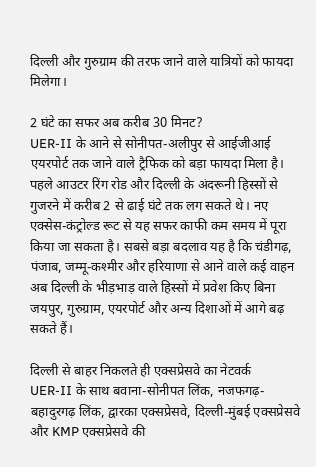दिल्ली और गुरुग्राम की तरफ जाने वाले यात्रियों को फायदा मिलेगा।

2 घंटे का सफर अब करीब 30 मिनट?
UER-II के आने से सोनीपत-अलीपुर से आईजीआई एयरपोर्ट तक जाने वाले ट्रैफिक को बड़ा फायदा मिला है। पहले आउटर रिंग रोड और दिल्ली के अंदरूनी हिस्सों से गुजरने में करीब 2 से ढाई घंटे तक लग सकते थे। नए एक्सेस-कंट्रोल्ड रूट से यह सफर काफी कम समय में पूरा किया जा सकता है। सबसे बड़ा बदलाव यह है कि चंडीगढ़, पंजाब, जम्मू-कश्मीर और हरियाणा से आने वाले कई वाहन अब दिल्ली के भीड़भाड़ वाले हिस्सों में प्रवेश किए बिना जयपुर, गुरुग्राम, एयरपोर्ट और अन्य दिशाओं में आगे बढ़ सकते हैं।

दिल्ली से बाहर निकलते ही एक्सप्रेसवे का नेटवर्क
UER-II के साथ बवाना-सोनीपत लिंक, नजफगढ़-बहादुरगढ़ लिंक, द्वारका एक्सप्रेसवे, दिल्ली-मुंबई एक्सप्रेसवे और KMP एक्सप्रेसवे की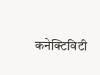कनेक्टिविटी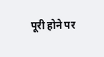पूरी होने पर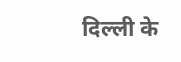दिल्ली के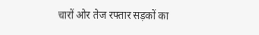चारों ओर तेज रफ्तार सड़कों का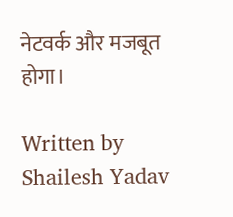नेटवर्क और मजबूत होगा।

Written by Shailesh Yadav